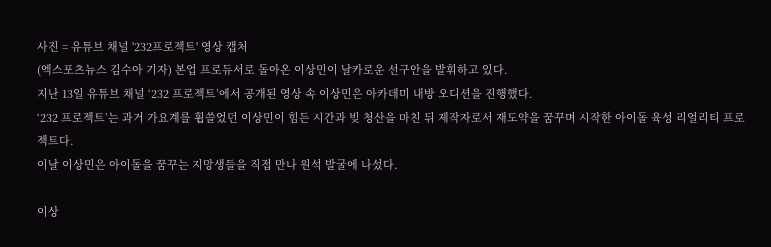사진 = 유튜브 채널 '232프로젝트' 영상 캡처
(엑스포츠뉴스 김수아 기자) 본업 프로듀서로 돌아온 이상민이 날카로운 선구안을 발휘하고 있다.
지난 13일 유튜브 채널 ‘232 프로젝트’에서 공개된 영상 속 이상민은 아카데미 내방 오디션을 진행했다.
‘232 프로젝트’는 과거 가요계를 휩쓸었던 이상민이 힘든 시간과 빚 청산을 마친 뒤 제작자로서 재도약을 꿈꾸며 시작한 아이돌 육성 리얼리티 프로젝트다.
이날 이상민은 아이돌을 꿈꾸는 지망생들을 직접 만나 원석 발굴에 나섰다.

이상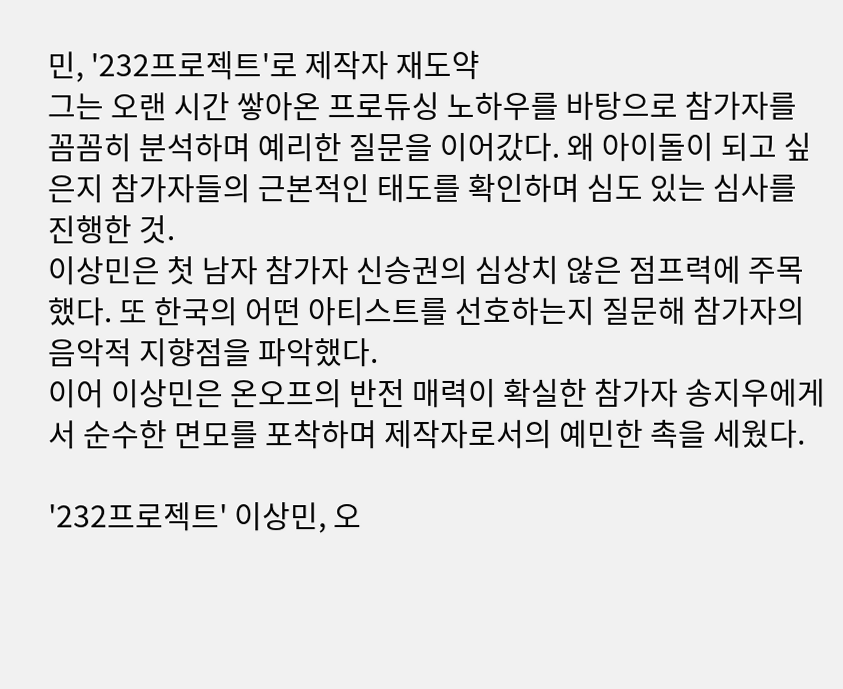민, '232프로젝트'로 제작자 재도약
그는 오랜 시간 쌓아온 프로듀싱 노하우를 바탕으로 참가자를 꼼꼼히 분석하며 예리한 질문을 이어갔다. 왜 아이돌이 되고 싶은지 참가자들의 근본적인 태도를 확인하며 심도 있는 심사를 진행한 것.
이상민은 첫 남자 참가자 신승권의 심상치 않은 점프력에 주목했다. 또 한국의 어떤 아티스트를 선호하는지 질문해 참가자의 음악적 지향점을 파악했다.
이어 이상민은 온오프의 반전 매력이 확실한 참가자 송지우에게서 순수한 면모를 포착하며 제작자로서의 예민한 촉을 세웠다.

'232프로젝트' 이상민, 오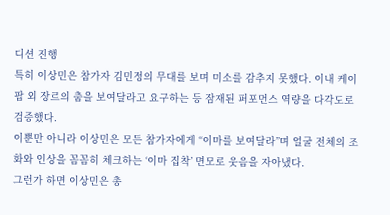디션 진행
특히 이상민은 참가자 김민정의 무대를 보며 미소를 감추지 못했다. 이내 케이팝 외 장르의 춤을 보여달라고 요구하는 등 잠재된 퍼포먼스 역량을 다각도로 검증했다.
이뿐만 아니라 이상민은 모든 참가자에게 “이마를 보여달라”며 얼굴 전체의 조화와 인상을 꼼꼼히 체크하는 ‘이마 집착’ 면모로 웃음을 자아냈다.
그런가 하면 이상민은 총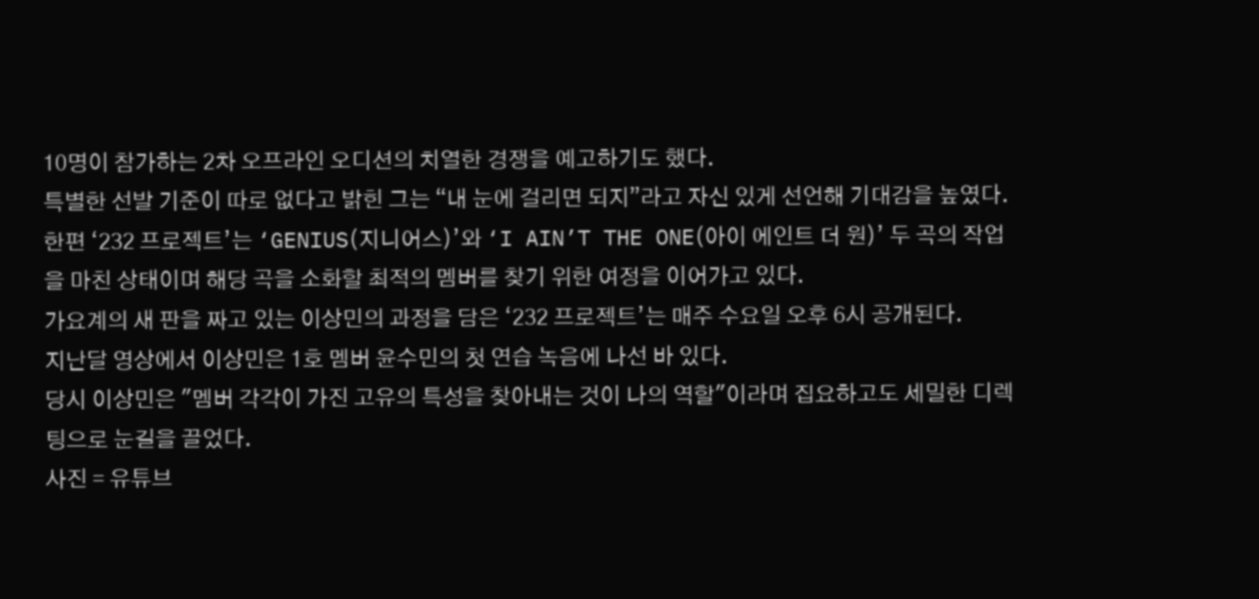10명이 참가하는 2차 오프라인 오디션의 치열한 경쟁을 예고하기도 했다.
특별한 선발 기준이 따로 없다고 밝힌 그는 “내 눈에 걸리면 되지”라고 자신 있게 선언해 기대감을 높였다.
한편 ‘232 프로젝트’는 ‘GENIUS(지니어스)’와 ‘I AIN’T THE ONE(아이 에인트 더 원)’ 두 곡의 작업을 마친 상태이며 해당 곡을 소화할 최적의 멤버를 찾기 위한 여정을 이어가고 있다.
가요계의 새 판을 짜고 있는 이상민의 과정을 담은 ‘232 프로젝트’는 매주 수요일 오후 6시 공개된다.
지난달 영상에서 이상민은 1호 멤버 윤수민의 첫 연습 녹음에 나선 바 있다.
당시 이상민은 "멤버 각각이 가진 고유의 특성을 찾아내는 것이 나의 역할"이라며 집요하고도 세밀한 디렉팅으로 눈길을 끌었다.
사진 = 유튜브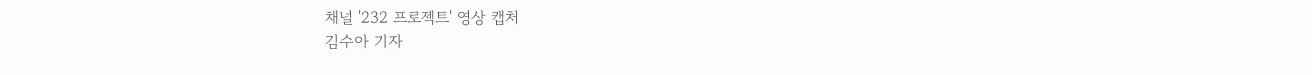채널 '232 프로젝트' 영상 캡처
김수아 기자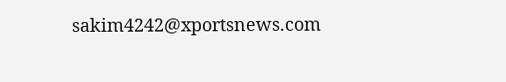sakim4242@xportsnews.com